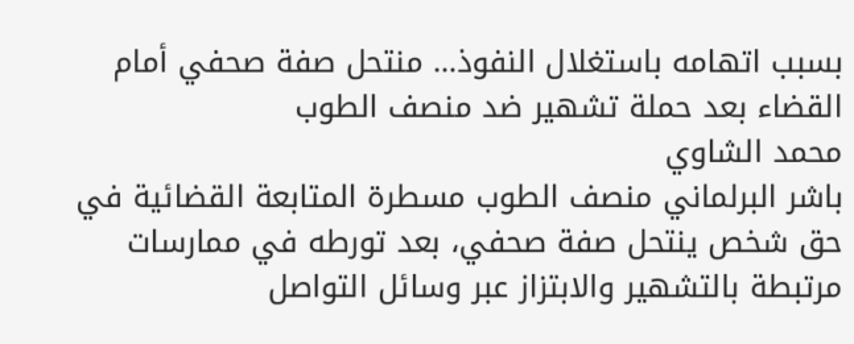بسبب اتهامه باستغلال النفوذ… منتحل صفة صحفي أمام القضاء بعد حملة تشهير ضد منصف الطوب
محمد الشاوي
باشر البرلماني منصف الطوب مسطرة المتابعة القضائية في حق شخص ينتحل صفة صحفي، بعد تورطه في ممارسات مرتبطة بالتشهير والابتزاز عبر وسائل التواصل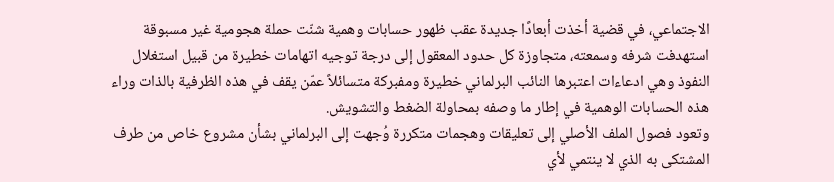الاجتماعي، في قضية أخذت أبعادًا جديدة عقب ظهور حسابات وهمية شنّت حملة هجومية غير مسبوقة استهدفت شرفه وسمعته، متجاوزة كل حدود المعقول إلى درجة توجيه اتهامات خطيرة من قبيل استغلال النفوذ وهي ادعاءات اعتبرها النائب البرلماني خطيرة ومفبركة متسائلاً عمّن يقف في هذه الظرفية بالذات وراء هذه الحسابات الوهمية في إطار ما وصفه بمحاولة الضغط والتشويش.
وتعود فصول الملف الأصلي إلى تعليقات وهجمات متكررة وُجهت إلى البرلماني بشأن مشروع خاص من طرف المشتكى به الذي لا ينتمي لأي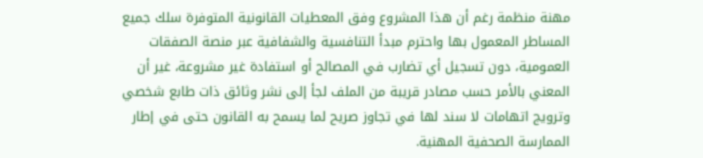مهنة منظمة رغم أن هذا المشروع وفق المعطيات القانونية المتوفرة سلك جميع المساطر المعمول بها واحترم مبدأ التنافسية والشفافية عبر منصة الصفقات العمومية، دون تسجيل أي تضارب في المصالح أو استفادة غير مشروعة، غير أن المعني بالأمر حسب مصادر قريبة من الملف لجأ إلى نشر وثائق ذات طابع شخصي وترويج اتهامات لا سند لها في تجاوز صريح لما يسمح به القانون حتى في إطار الممارسة الصحفية المهنية.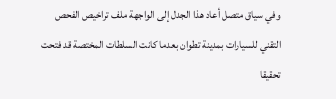وفي سياق متصل أعاد هذا الجدل إلى الواجهة ملف تراخيص الفحص التقني للسيارات بمدينة تطوان بعدما كانت السلطات المختصة قد فتحت تحقيقا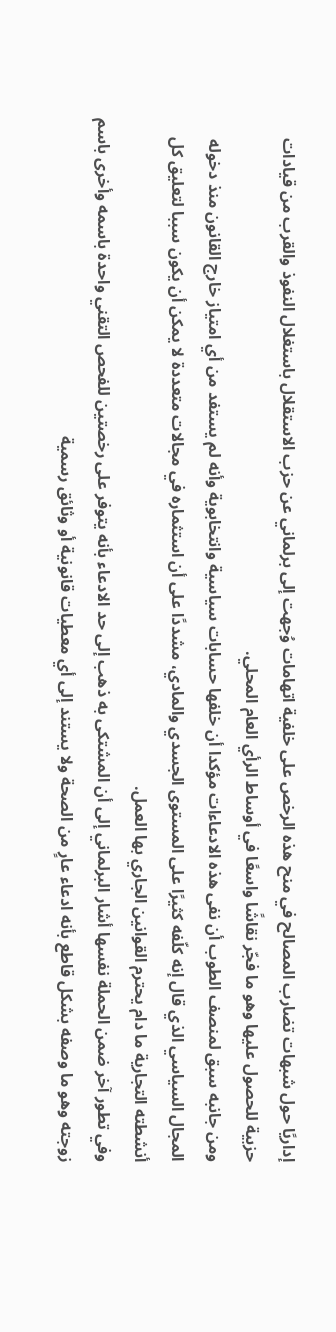إداريًا حول شبهات تضارب المصالح في منح هذه الرخص على خلفية اتهامات وُجهت إلى برلماني عن حزب الاستقلال باستغلال النفوذ والقرب من قيادات حزبية للحصول عليها وهو ما فجّر نقاشًا واسعًا في أوساط الرأي العام المحلي.
ومن جانبه سبق لمنصف الطوب أن نفى هذه الادعاءات مؤكدا أن خلفها حسابات سياسية وانتخابوية وأنه لم يستفد من أي امتياز خارج القانون منذ دخوله المجال السياسي الذي قال إنه كلّفه كثيرًا على المستوى الجسدي والمادي، مشددًا على أن استثماره في مجالات متعددة لا يمكن أن يكون سببا لتعليق كل أنشطته التجارية ما دام يحترم القوانين الجاري بها العمل.
وفي تطور آخر ضمن الحملة نفسها أشار البرلماني إلى أن المشتكى به ذهب إلى حد الادعاء بأنه يتوفر على رخصتين للفحص التقني واحدة باسمه وأخرى باسم زوجته وهو ما وصفه بشكل قاطع بأنه ادعاء عارٍ من الصحة ولا يستند إلى أي معطيات قانونية أو وثائق رسمية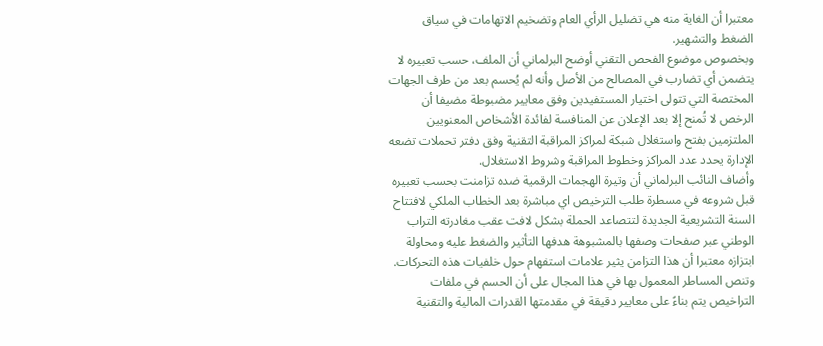معتبرا أن الغاية منه هي تضليل الرأي العام وتضخيم الاتهامات في سياق الضغط والتشهير.
وبخصوص موضوع الفحص التقني أوضح البرلماني أن الملف، حسب تعبيره لا يتضمن أي تضارب في المصالح من الأصل وأنه لم يُحسم بعد من طرف الجهات المختصة التي تتولى اختيار المستفيدين وفق معايير مضبوطة مضيفا أن الرخص لا تُمنح إلا بعد الإعلان عن المنافسة لفائدة الأشخاص المعنويين الملتزمين بفتح واستغلال شبكة لمراكز المراقبة التقنية وفق دفتر تحملات تضعه الإدارة يحدد عدد المراكز وخطوط المراقبة وشروط الاستغلال.
وأضاف النائب البرلماني أن وتيرة الهجمات الرقمية ضده تزامنت بحسب تعبيره قبل شروعه في مسطرة طلب الترخيص اي مباشرة بعد الخطاب الملكي لافتتاح السنة التشريعية الجديدة لتتصاعد الحملة بشكل لافت عقب مغادرته التراب الوطني عبر صفحات وصفها بالمشبوهة هدفها التأثير والضغط عليه ومحاولة ابتزازه معتبرا أن هذا التزامن يثير علامات استفهام حول خلفيات هذه التحركات.
وتنص المساطر المعمول بها في هذا المجال على أن الحسم في ملفات التراخيص يتم بناءً على معايير دقيقة في مقدمتها القدرات المالية والتقنية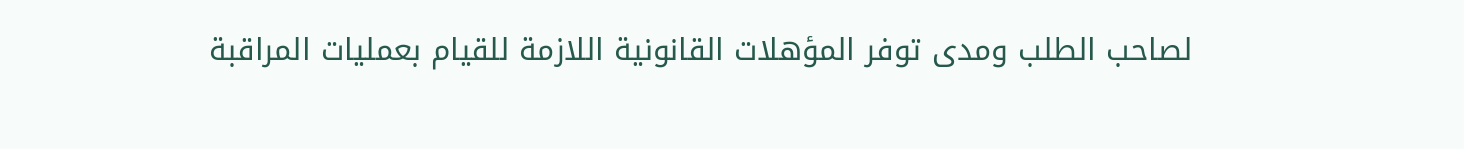لصاحب الطلب ومدى توفر المؤهلات القانونية اللازمة للقيام بعمليات المراقبة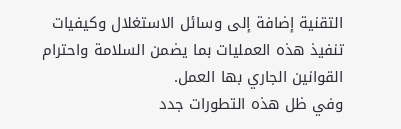التقنية إضافة إلى وسائل الاستغلال وكيفيات تنفيذ هذه العمليات بما يضمن السلامة واحترام القوانين الجاري بها العمل.
وفي ظل هذه التطورات جدد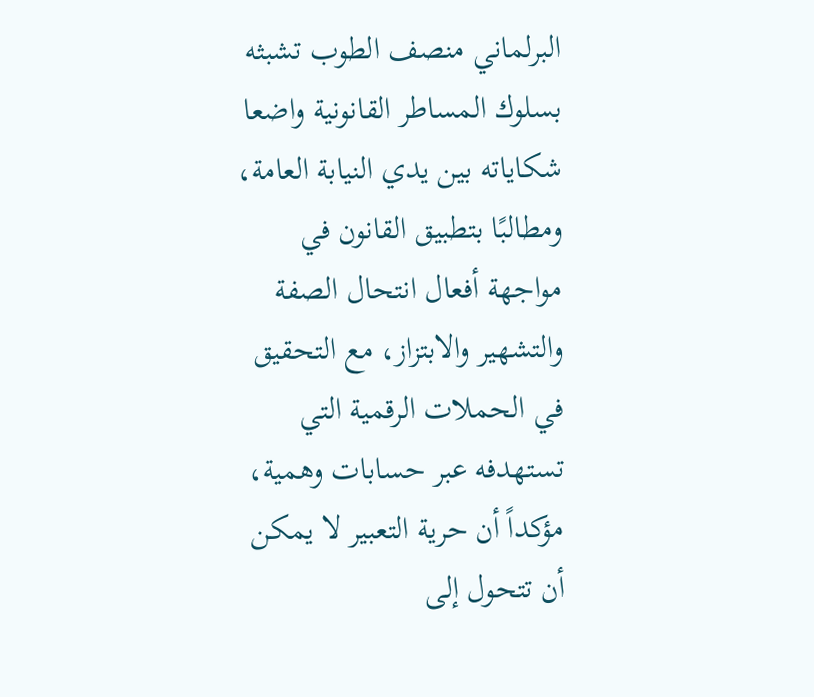البرلماني منصف الطوب تشبثه بسلوك المساطر القانونية واضعا شكاياته بين يدي النيابة العامة، ومطالبًا بتطبيق القانون في مواجهة أفعال انتحال الصفة والتشهير والابتزاز، مع التحقيق في الحملات الرقمية التي تستهدفه عبر حسابات وهمية، مؤكداً أن حرية التعبير لا يمكن أن تتحول إلى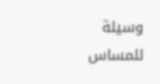وسيلة للمساس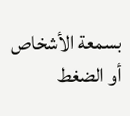بسمعة الأشخاص أو الضغط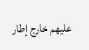عليهم خارج إطار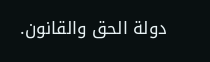دولة الحق والقانون.